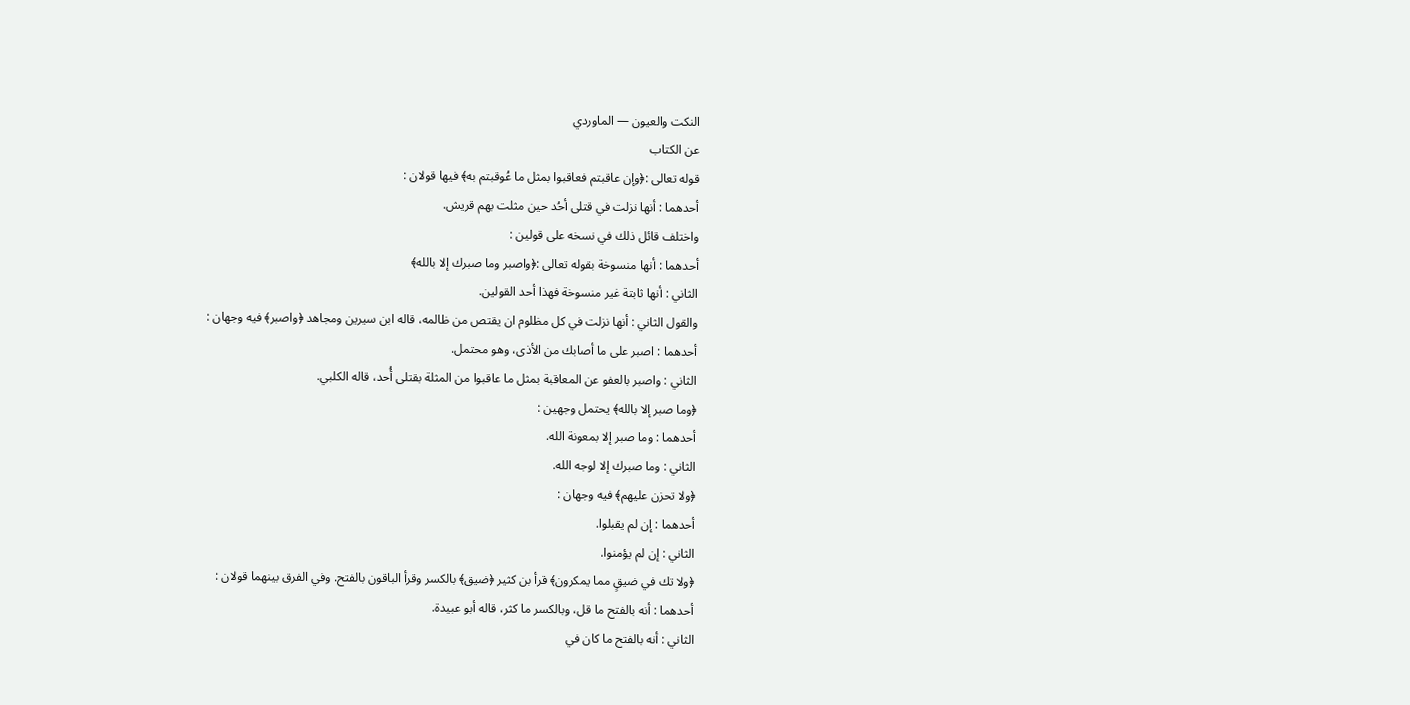النكت والعيون — الماوردي
عن الكتاب
قوله تعالى :﴿وإن عاقبتم فعاقبوا بمثل ما عُوقبتم به﴾ فيها قولان :
أحدهما : أنها نزلت في قتلى أحُد حين مثلت بهم قريش.
واختلف قائل ذلك في نسخه على قولين :
أحدهما : أنها منسوخة بقوله تعالى :﴿واصبر وما صبرك إلا بالله﴾
الثاني : أنها ثابتة غير منسوخة فهذا أحد القولين.
والقول الثاني : أنها نزلت في كل مظلوم ان يقتص من ظالمه، قاله ابن سيرين ومجاهد ﴿واصبر﴾ فيه وجهان :
أحدهما : اصبر على ما أصابك من الأذى، وهو محتمل.
الثاني : واصبر بالعفو عن المعاقبة بمثل ما عاقبوا من المثلة بقتلى أُحد، قاله الكلبي.
﴿وما صبر إلا بالله﴾ يحتمل وجهين :
أحدهما : وما صبر إلا بمعونة الله.
الثاني : وما صبرك إلا لوجه الله.
﴿ولا تحزن عليهم﴾ فيه وجهان :
أحدهما : إن لم يقبلوا.
الثاني : إن لم يؤمنوا.
﴿ولا تك في ضيقٍ مما يمكرون﴾ قرأ بن كثير ﴿ضيق﴾ بالكسر وقرأ الباقون بالفتح. وفي الفرق بينهما قولان :
أحدهما : أنه بالفتح ما قل، وبالكسر ما كثر، قاله أبو عبيدة.
الثاني : أنه بالفتح ما كان في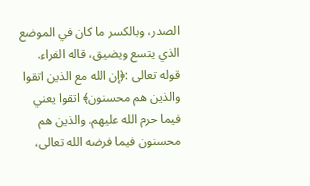الصدر، وبالكسر ما كان في الموضع الذي يتسع ويضيق، قاله الفراء.
قوله تعالى :﴿إن الله مع الذين اتقوا والذين هم محسنون﴾ اتقوا يعني فيما حرم الله عليهم. والذين هم محسنون فيما فرضه الله تعالى،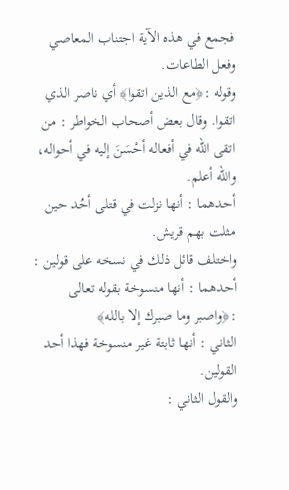فجمع في هذه الآية اجتناب المعاصي وفعل الطاعات.
وقوله :﴿مع الذين اتقوا﴾ أي ناصر الذي اتقوا. وقال بعض أصحاب الخواطر : من اتقى الله في أفعاله أحْسَنَ إليه في أحواله، والله أعلم.
أحدهما : أنها نزلت في قتلى أحُد حين مثلت بهم قريش.
واختلف قائل ذلك في نسخه على قولين :
أحدهما : أنها منسوخة بقوله تعالى :﴿واصبر وما صبرك إلا بالله﴾
الثاني : أنها ثابتة غير منسوخة فهذا أحد القولين.
والقول الثاني :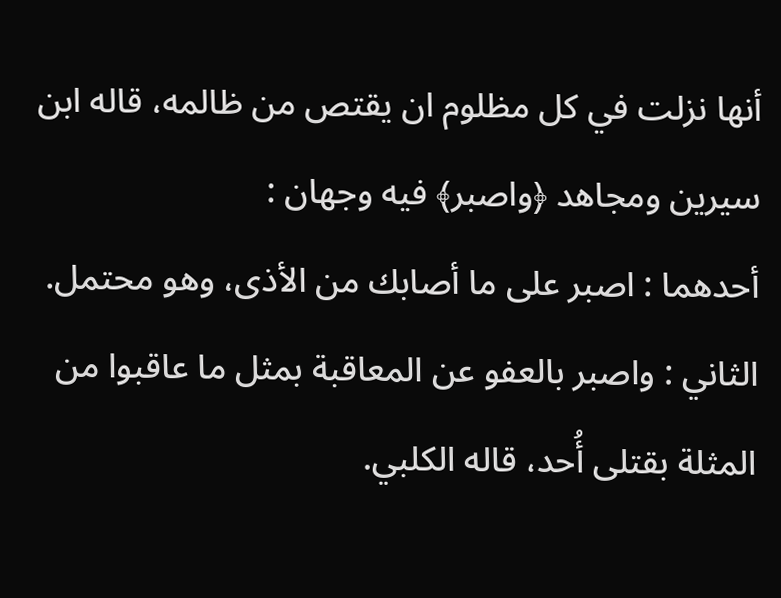أنها نزلت في كل مظلوم ان يقتص من ظالمه، قاله ابن سيرين ومجاهد ﴿واصبر﴾ فيه وجهان :
أحدهما : اصبر على ما أصابك من الأذى، وهو محتمل.
الثاني : واصبر بالعفو عن المعاقبة بمثل ما عاقبوا من المثلة بقتلى أُحد، قاله الكلبي.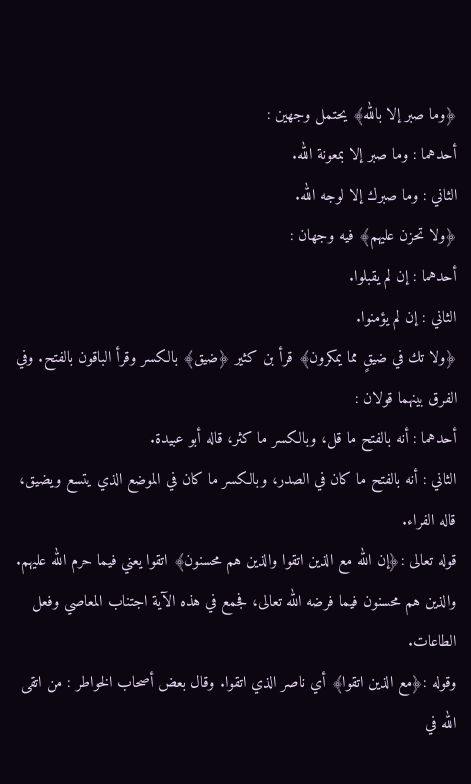﴿وما صبر إلا بالله﴾ يحتمل وجهين :
أحدهما : وما صبر إلا بمعونة الله.
الثاني : وما صبرك إلا لوجه الله.
﴿ولا تحزن عليهم﴾ فيه وجهان :
أحدهما : إن لم يقبلوا.
الثاني : إن لم يؤمنوا.
﴿ولا تك في ضيقٍ مما يمكرون﴾ قرأ بن كثير ﴿ضيق﴾ بالكسر وقرأ الباقون بالفتح. وفي الفرق بينهما قولان :
أحدهما : أنه بالفتح ما قل، وبالكسر ما كثر، قاله أبو عبيدة.
الثاني : أنه بالفتح ما كان في الصدر، وبالكسر ما كان في الموضع الذي يتسع ويضيق، قاله الفراء.
قوله تعالى :﴿إن الله مع الذين اتقوا والذين هم محسنون﴾ اتقوا يعني فيما حرم الله عليهم. والذين هم محسنون فيما فرضه الله تعالى، فجمع في هذه الآية اجتناب المعاصي وفعل الطاعات.
وقوله :﴿مع الذين اتقوا﴾ أي ناصر الذي اتقوا. وقال بعض أصحاب الخواطر : من اتقى الله في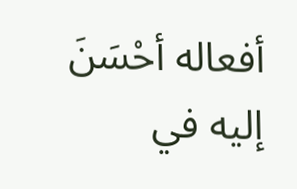أفعاله أحْسَنَ إليه في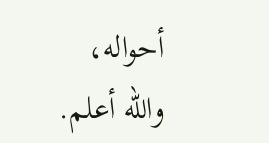أحواله، والله أعلم.